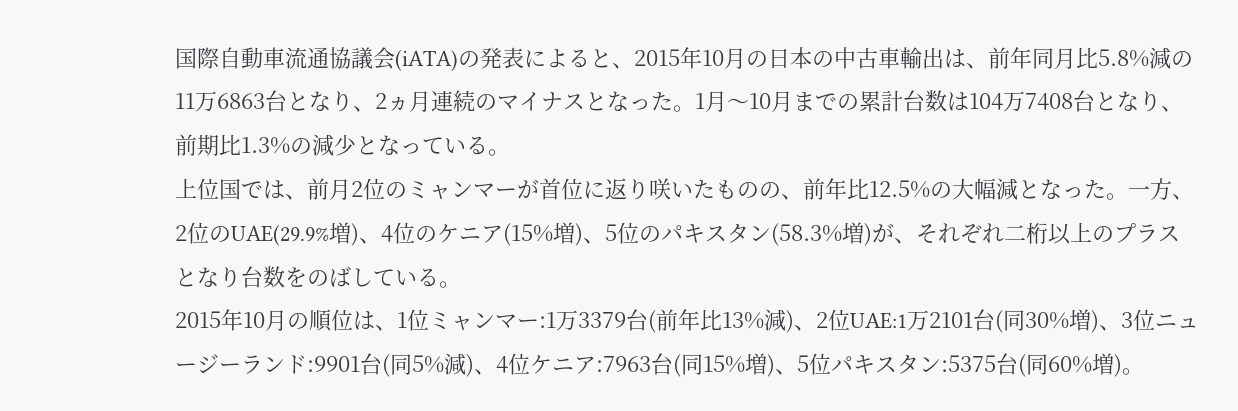国際自動車流通協議会(iATA)の発表によると、2015年10月の日本の中古車輸出は、前年同月比5.8%減の11万6863台となり、2ヵ月連続のマイナスとなった。1月〜10月までの累計台数は104万7408台となり、前期比1.3%の減少となっている。
上位国では、前月2位のミャンマーが首位に返り咲いたものの、前年比12.5%の大幅減となった。一方、2位のUAE(29.9%増)、4位のケニア(15%増)、5位のパキスタン(58.3%増)が、それぞれ二桁以上のプラスとなり台数をのばしている。
2015年10月の順位は、1位ミャンマー:1万3379台(前年比13%減)、2位UAE:1万2101台(同30%増)、3位ニュージーランド:9901台(同5%減)、4位ケニア:7963台(同15%増)、5位パキスタン:5375台(同60%増)。